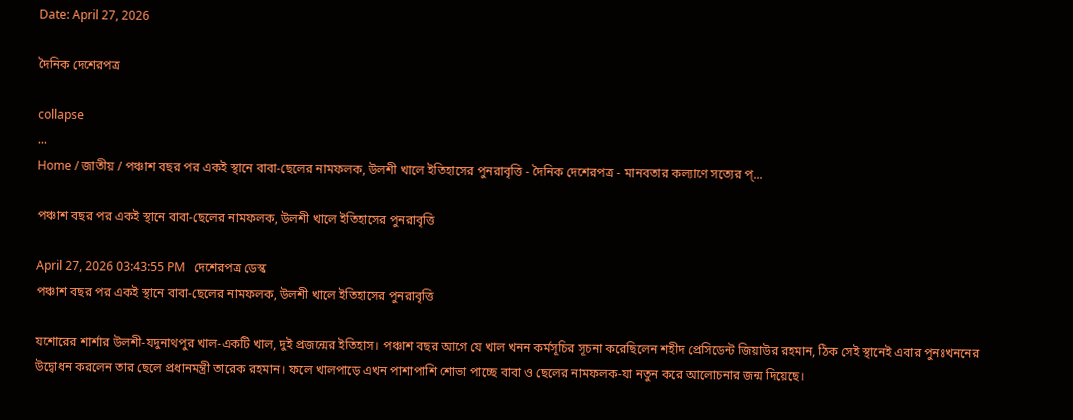Date: April 27, 2026

দৈনিক দেশেরপত্র

collapse
...
Home / জাতীয় / পঞ্চাশ বছর পর একই স্থানে বাবা-ছেলের নামফলক, উলশী খালে ইতিহাসের পুনরাবৃত্তি - দৈনিক দেশেরপত্র - মানবতার কল্যাণে সত্যের প্...

পঞ্চাশ বছর পর একই স্থানে বাবা-ছেলের নামফলক, উলশী খালে ইতিহাসের পুনরাবৃত্তি

April 27, 2026 03:43:55 PM   দেশেরপত্র ডেস্ক
পঞ্চাশ বছর পর একই স্থানে বাবা-ছেলের নামফলক, উলশী খালে ইতিহাসের পুনরাবৃত্তি

যশোরের শার্শার উলশী-যদুনাথপুর খাল-একটি খাল, দুই প্রজন্মের ইতিহাস। পঞ্চাশ বছর আগে যে খাল খনন কর্মসূচির সূচনা করেছিলেন শহীদ প্রেসিডেন্ট জিয়াউর রহমান, ঠিক সেই স্থানেই এবার পুনঃখননের উদ্বোধন করলেন তার ছেলে প্রধানমন্ত্রী তারেক রহমান। ফলে খালপাড়ে এখন পাশাপাশি শোভা পাচ্ছে বাবা ও ছেলের নামফলক-যা নতুন করে আলোচনার জন্ম দিয়েছে।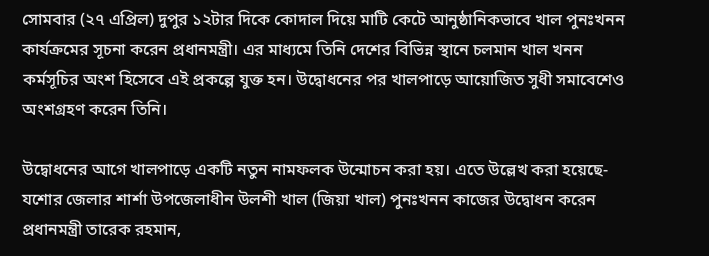সোমবার (২৭ এপ্রিল) দুপুর ১২টার দিকে কোদাল দিয়ে মাটি কেটে আনুষ্ঠানিকভাবে খাল পুনঃখনন কার্যক্রমের সূচনা করেন প্রধানমন্ত্রী। এর মাধ্যমে তিনি দেশের বিভিন্ন স্থানে চলমান খাল খনন কর্মসূচির অংশ হিসেবে এই প্রকল্পে যুক্ত হন। উদ্বোধনের পর খালপাড়ে আয়োজিত সুধী সমাবেশেও অংশগ্রহণ করেন তিনি।

উদ্বোধনের আগে খালপাড়ে একটি নতুন নামফলক উন্মোচন করা হয়। এতে উল্লেখ করা হয়েছে-যশোর জেলার শার্শা উপজেলাধীন উলশী খাল (জিয়া খাল) পুনঃখনন কাজের উদ্বোধন করেন প্রধানমন্ত্রী তারেক রহমান,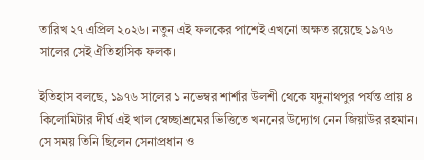তারিখ ২৭ এপ্রিল ২০২৬। নতুন এই ফলকের পাশেই এখনো অক্ষত রয়েছে ১৯৭৬ সালের সেই ঐতিহাসিক ফলক।

ইতিহাস বলছে, ১৯৭৬ সালের ১ নভেম্বর শার্শার উলশী থেকে যদুনাথপুর পর্যন্ত প্রায় ৪ কিলোমিটার দীর্ঘ এই খাল স্বেচ্ছাশ্রমের ভিত্তিতে খননের উদ্যোগ নেন জিয়াউর রহমান। সে সময় তিনি ছিলেন সেনাপ্রধান ও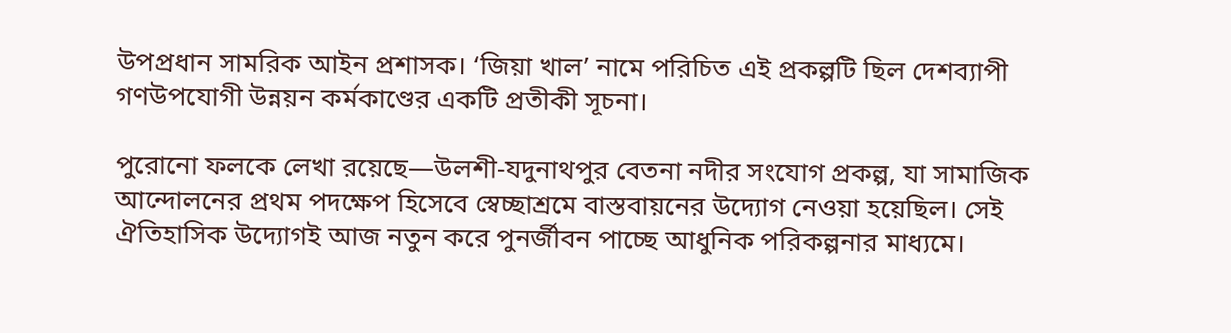উপপ্রধান সামরিক আইন প্রশাসক। ‘জিয়া খাল’ নামে পরিচিত এই প্রকল্পটি ছিল দেশব্যাপী গণউপযোগী উন্নয়ন কর্মকাণ্ডের একটি প্রতীকী সূচনা।

পুরোনো ফলকে লেখা রয়েছে—উলশী-যদুনাথপুর বেতনা নদীর সংযোগ প্রকল্প, যা সামাজিক আন্দোলনের প্রথম পদক্ষেপ হিসেবে স্বেচ্ছাশ্রমে বাস্তবায়নের উদ্যোগ নেওয়া হয়েছিল। সেই ঐতিহাসিক উদ্যোগই আজ নতুন করে পুনর্জীবন পাচ্ছে আধুনিক পরিকল্পনার মাধ্যমে।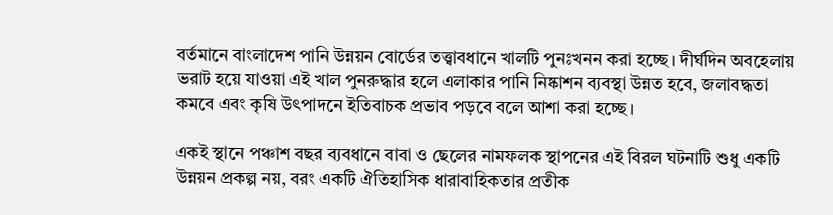বর্তমানে বাংলাদেশ পানি উন্নয়ন বোর্ডের তত্ত্বাবধানে খালটি পুনঃখনন করা হচ্ছে। দীর্ঘদিন অবহেলায় ভরাট হয়ে যাওয়া এই খাল পুনরুদ্ধার হলে এলাকার পানি নিষ্কাশন ব্যবস্থা উন্নত হবে, জলাবদ্ধতা কমবে এবং কৃষি উৎপাদনে ইতিবাচক প্রভাব পড়বে বলে আশা করা হচ্ছে।

একই স্থানে পঞ্চাশ বছর ব্যবধানে বাবা ও ছেলের নামফলক স্থাপনের এই বিরল ঘটনাটি শুধু একটি উন্নয়ন প্রকল্প নয়, বরং একটি ঐতিহাসিক ধারাবাহিকতার প্রতীক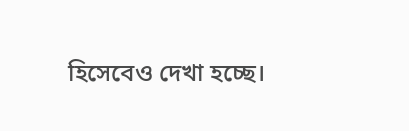হিসেবেও দেখা হচ্ছে।